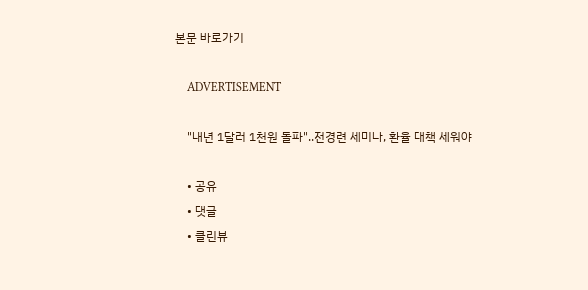본문 바로가기

    ADVERTISEMENT

    "내년 1달러 1천원 돌파"..전경련 세미나, 환율 대책 세워야

    • 공유
    • 댓글
    • 클린뷰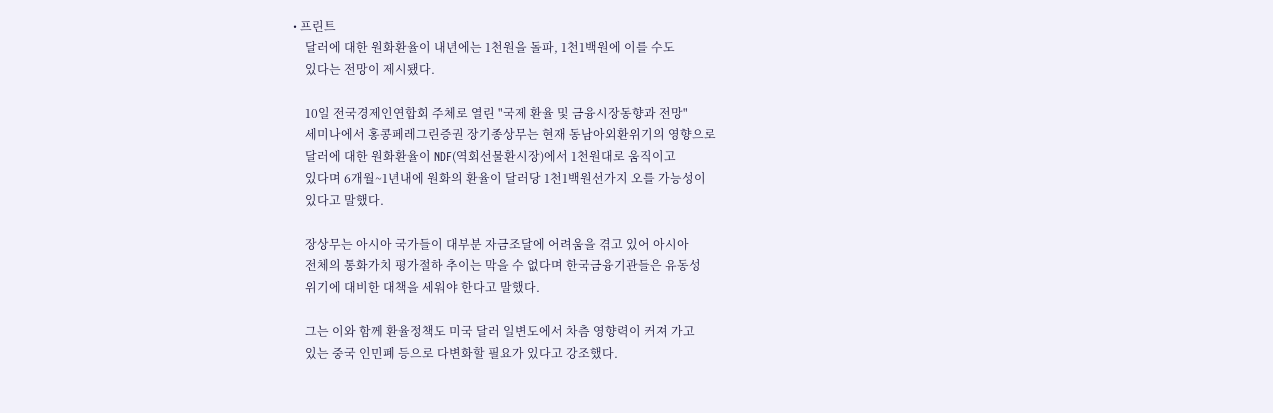• 프린트
    달러에 대한 원화환율이 내년에는 1천원을 돌파, 1천1백원에 이를 수도
    있다는 전망이 제시됐다.

    10일 전국경제인연합회 주체로 열린 "국제 환율 및 금융시장동향과 전망"
    세미나에서 홍콩페레그린증권 장기종상무는 현재 동남아외환위기의 영향으로
    달러에 대한 원화환율이 NDF(역회선물환시장)에서 1천원대로 움직이고
    있다며 6개월~1년내에 원화의 환율이 달러당 1천1백원선가지 오를 가능성이
    있다고 말했다.

    장상무는 아시아 국가들이 대부분 자금조달에 어려움을 겪고 있어 아시아
    전체의 통화가치 평가절하 추이는 막을 수 없다며 한국금융기관들은 유동성
    위기에 대비한 대책을 세워야 한다고 말했다.

    그는 이와 함께 환율정책도 미국 달러 일변도에서 차츰 영향력이 커져 가고
    있는 중국 인민폐 등으로 다변화할 필요가 있다고 강조했다.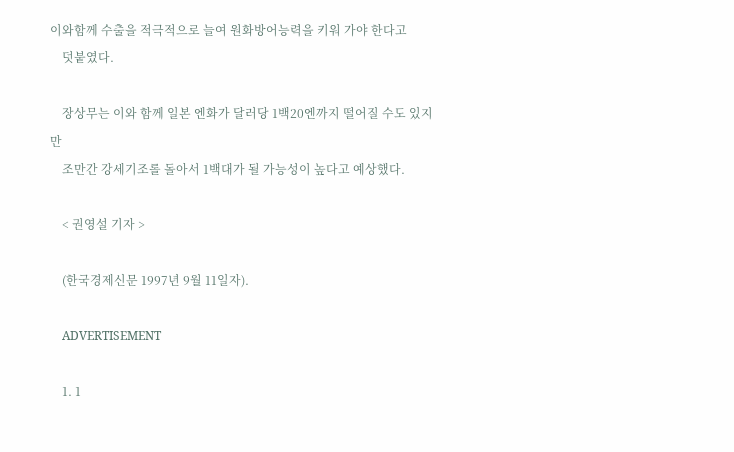이와함께 수출을 적극적으로 늘여 원화방어능력을 키워 가야 한다고
    덧붙였다.

    장상무는 이와 함께 일본 엔화가 달러당 1백20엔까지 떨어질 수도 있지만
    조만간 강세기조롤 돌아서 1백대가 될 가능성이 높다고 예상했다.

    < 권영설 기자 >

    (한국경제신문 1997년 9월 11일자).

    ADVERTISEMENT

    1. 1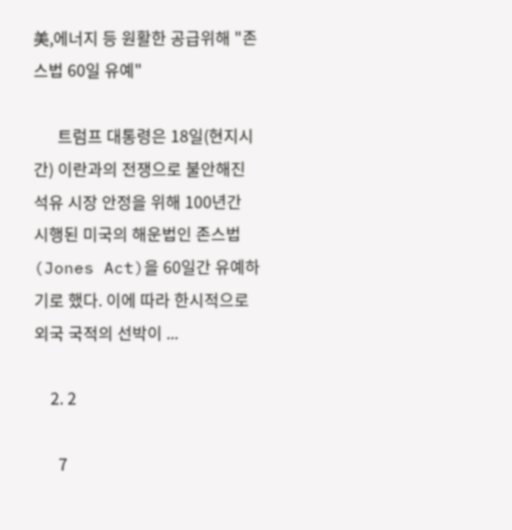美,에너지 등 원활한 공급위해 "존스법 60일 유예"

      트럼프 대통령은 18일(현지시간) 이란과의 전쟁으로 불안해진 석유 시장 안정을 위해 100년간 시행된 미국의 해운법인 존스법(Jones Act)을 60일간 유예하기로 했다. 이에 따라 한시적으로 외국 국적의 선박이 ...

    2. 2

      7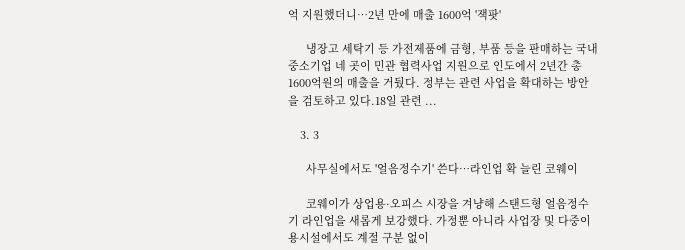억 지원했더니…2년 만에 매출 1600억 '잭팟'

      냉장고 세탁기 등 가전제품에 금형, 부품 등을 판매하는 국내 중소기업 네 곳이 민관 협력사업 지원으로 인도에서 2년간 총 1600억원의 매출을 거뒀다. 정부는 관련 사업을 확대하는 방안을 검토하고 있다.18일 관련 ...

    3. 3

      사무실에서도 '얼음정수기' 쓴다…라인업 확 늘린 코웨이

      코웨이가 상업용·오피스 시장을 겨냥해 스탠드형 얼음정수기 라인업을 새롭게 보강했다. 가정뿐 아니라 사업장 및 다중이용시설에서도 계절 구분 없이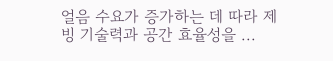얼음 수요가 증가하는 데 따라 제빙 기술력과 공간 효율성을 ...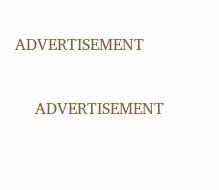ADVERTISEMENT

    ADVERTISEMENT